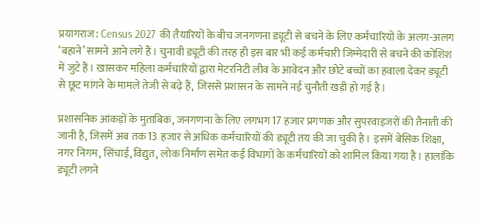प्रयागराज: Census 2027 की तैयारियों के बीच जनगणना ड्यूटी से बचने के लिए कर्मचारियों के अलग-अलग ‘बहाने’ सामने आने लगे हैं। चुनावी ड्यूटी की तरह ही इस बार भी कई कर्मचारी जिम्मेदारी से बचने की कोशिश में जुटे हैं। खासकर महिला कर्मचारियों द्वारा मेटरनिटी लीव के आवेदन और छोटे बच्चों का हवाला देकर ड्यूटी से छूट मांगने के मामले तेजी से बढ़े हैं, जिससे प्रशासन के सामने नई चुनौती खड़ी हो गई है।

प्रशासनिक आंकड़ों के मुताबिक, जनगणना के लिए लगभग 17 हजार प्रगणक और सुपरवाइजरों की तैनाती की जानी है, जिसमें अब तक 13 हजार से अधिक कर्मचारियों की ड्यूटी तय की जा चुकी है। इसमें बेसिक शिक्षा, नगर निगम, सिंचाई, विद्युत, लोक निर्माण समेत कई विभागों के कर्मचारियों को शामिल किया गया है। हालांकि ड्यूटी लगने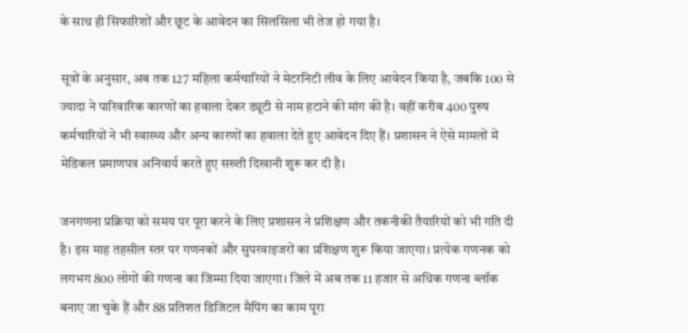के साथ ही सिफारिशों और छूट के आवेदन का सिलसिला भी तेज हो गया है।

सूत्रों के अनुसार, अब तक 127 महिला कर्मचारियों ने मेटरनिटी लीव के लिए आवेदन किया है, जबकि 100 से ज्यादा ने पारिवारिक कारणों का हवाला देकर ड्यूटी से नाम हटाने की मांग की है। वहीं करीब 400 पुरुष कर्मचारियों ने भी स्वास्थ्य और अन्य कारणों का हवाला देते हुए आवेदन दिए हैं। प्रशासन ने ऐसे मामलों में मेडिकल प्रमाणपत्र अनिवार्य करते हुए सख्ती दिखानी शुरू कर दी है।

जनगणना प्रक्रिया को समय पर पूरा करने के लिए प्रशासन ने प्रशिक्षण और तकनीकी तैयारियों को भी गति दी है। इस माह तहसील स्तर पर गणनकों और सुपरवाइजरों का प्रशिक्षण शुरू किया जाएगा। प्रत्येक गणनक को लगभग 800 लोगों की गणना का जिम्मा दिया जाएगा। जिले में अब तक 11 हजार से अधिक गणना ब्लॉक बनाए जा चुके हैं और 88 प्रतिशत डिजिटल मैपिंग का काम पूरा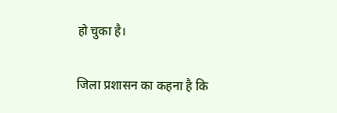हो चुका है।

जिला प्रशासन का कहना है कि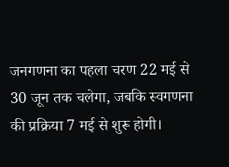जनगणना का पहला चरण 22 मई से 30 जून तक चलेगा, जबकि स्वगणना की प्रक्रिया 7 मई से शुरू होगी।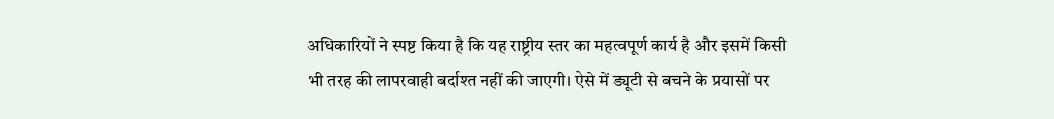अधिकारियों ने स्पष्ट किया है कि यह राष्ट्रीय स्तर का महत्वपूर्ण कार्य है और इसमें किसी भी तरह की लापरवाही बर्दाश्त नहीं की जाएगी। ऐसे में ड्यूटी से बचने के प्रयासों पर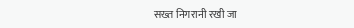सख्त निगरानी रखी जा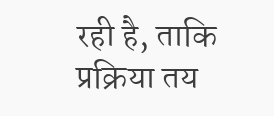रही है, ताकि प्रक्रिया तय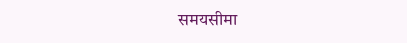समयसीमा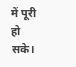में पूरी हो सके।